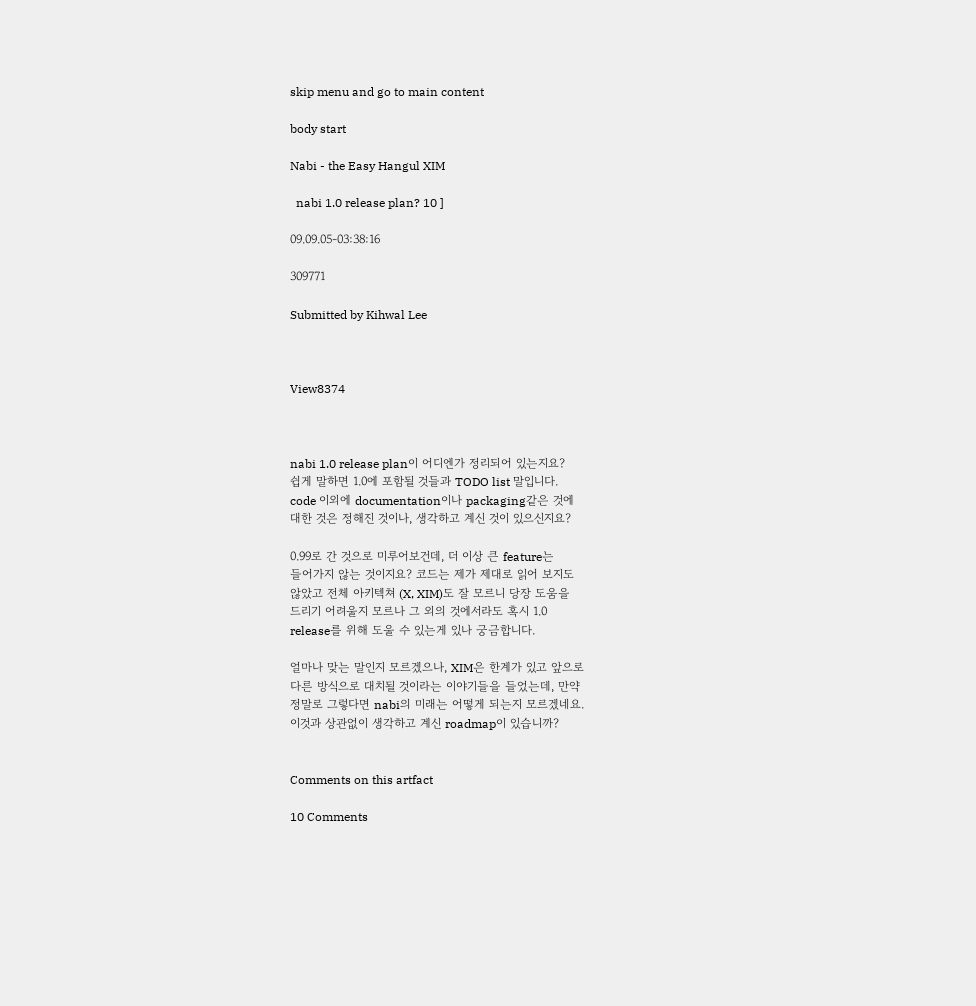skip menu and go to main content

body start

Nabi - the Easy Hangul XIM

  nabi 1.0 release plan? 10 ]

09.09.05-03:38:16

309771

Submitted by Kihwal Lee



View8374



nabi 1.0 release plan이 어디엔가 정리되어 있는지요?
쉽게 말하면 1.0에 포함될 것들과 TODO list 말입니다.
code 이외에 documentation이나 packaging같은 것에
대한 것은 정해진 것이나, 생각하고 계신 것이 있으신지요?

0.99로 간 것으로 미루어보건데, 더 이상 큰 feature는
들어가지 않는 것이지요? 코드는 제가 제대로 읽어 보지도
않았고 전체 아키텍쳐 (X, XIM)도 잘 모르니 당장 도움을
드리기 어려울지 모르나 그 외의 것에서라도 혹시 1.0
release를 위해 도울 수 있는게 있나 궁금합니다.

얼마나 맞는 말인지 모르겠으나, XIM은 한계가 있고 앞으로
다른 방식으로 대치될 것이라는 이야기들을 들었는데, 만약
정말로 그렇다면 nabi의 미래는 어떻게 되는지 모르겠네요.
이것과 상관없이 생각하고 계신 roadmap이 있습니까?


Comments on this artfact

10 Comments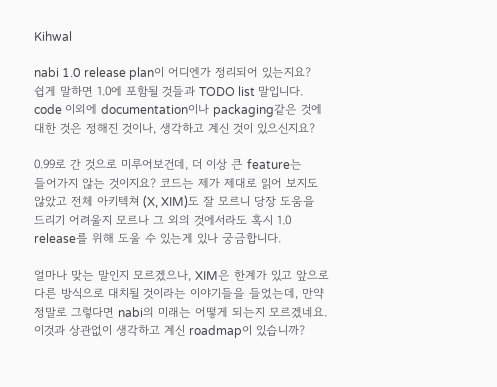Kihwal

nabi 1.0 release plan이 어디엔가 정리되어 있는지요?
쉽게 말하면 1.0에 포함될 것들과 TODO list 말입니다.
code 이외에 documentation이나 packaging같은 것에
대한 것은 정해진 것이나, 생각하고 계신 것이 있으신지요?

0.99로 간 것으로 미루어보건데, 더 이상 큰 feature는
들어가지 않는 것이지요? 코드는 제가 제대로 읽어 보지도
않았고 전체 아키텍쳐 (X, XIM)도 잘 모르니 당장 도움을
드리기 어려울지 모르나 그 외의 것에서라도 혹시 1.0
release를 위해 도울 수 있는게 있나 궁금합니다.

얼마나 맞는 말인지 모르겠으나, XIM은 한계가 있고 앞으로
다른 방식으로 대치될 것이라는 이야기들을 들었는데, 만약
정말로 그렇다면 nabi의 미래는 어떻게 되는지 모르겠네요.
이것과 상관없이 생각하고 계신 roadmap이 있습니까?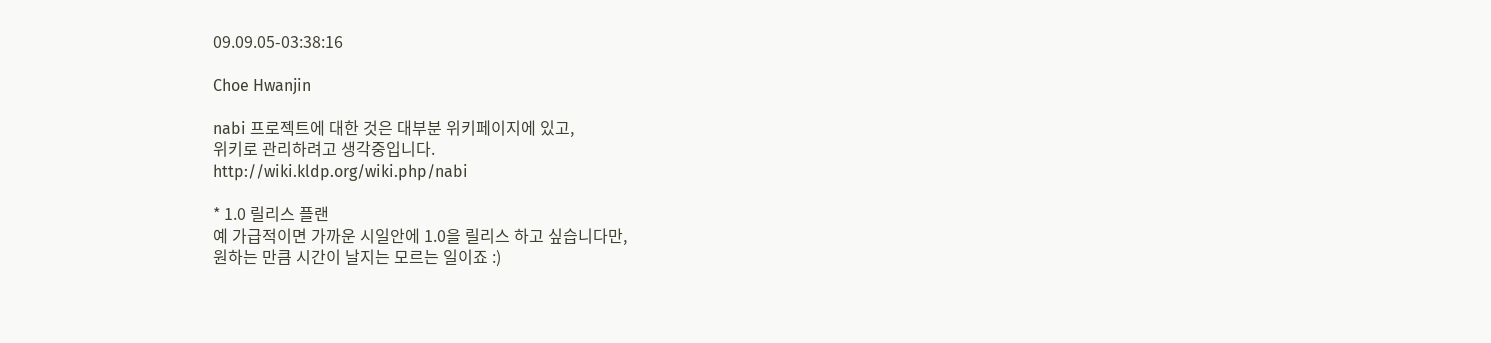09.09.05-03:38:16

Choe Hwanjin

nabi 프로젝트에 대한 것은 대부분 위키페이지에 있고,
위키로 관리하려고 생각중입니다.
http://wiki.kldp.org/wiki.php/nabi

* 1.0 릴리스 플랜
예 가급적이면 가까운 시일안에 1.0을 릴리스 하고 싶습니다만,
원하는 만큼 시간이 날지는 모르는 일이죠 :)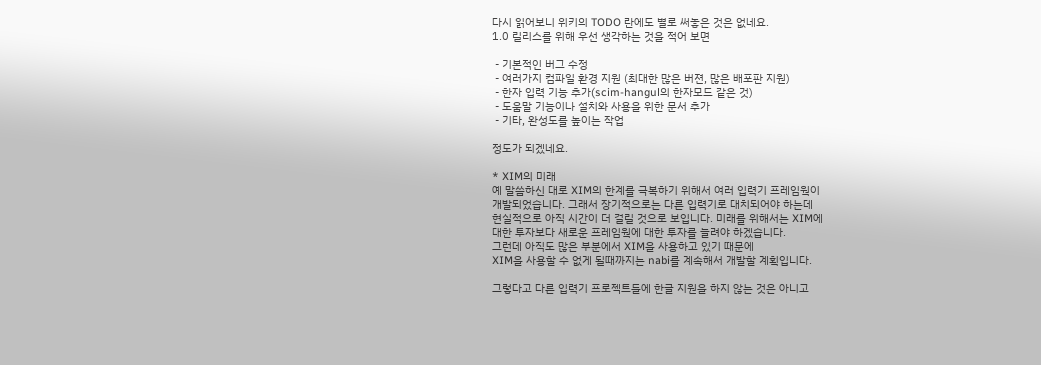다시 읽어보니 위키의 TODO 란에도 별로 써놓은 것은 없네요.
1.0 릴리스를 위해 우선 생각하는 것을 적어 보면

 - 기본적인 버그 수정
 - 여러가지 컴파일 환경 지원 (최대한 많은 버젼, 많은 배포판 지원)
 - 한자 입력 기능 추가(scim-hangul의 한자모드 같은 것)
 - 도움말 기능이나 설치와 사용을 위한 문서 추가
 - 기타, 완성도를 높이는 작업

정도가 되겠네요.

* XIM의 미래
예 말씀하신 대로 XIM의 한계를 극복하기 위해서 여러 입력기 프레임웍이
개발되었습니다. 그래서 장기적으로는 다른 입력기로 대치되어야 하는데
현실적으로 아직 시간이 더 걸릴 것으로 보입니다. 미래를 위해서는 XIM에
대한 투자보다 새로운 프레임웍에 대한 투자를 늘려야 하겠습니다.
그런데 아직도 많은 부분에서 XIM을 사용하고 있기 때문에
XIM을 사용할 수 없게 될때까지는 nabi를 계속해서 개발할 계획입니다.

그렇다고 다른 입력기 프로젝트들에 한글 지원을 하지 않는 것은 아니고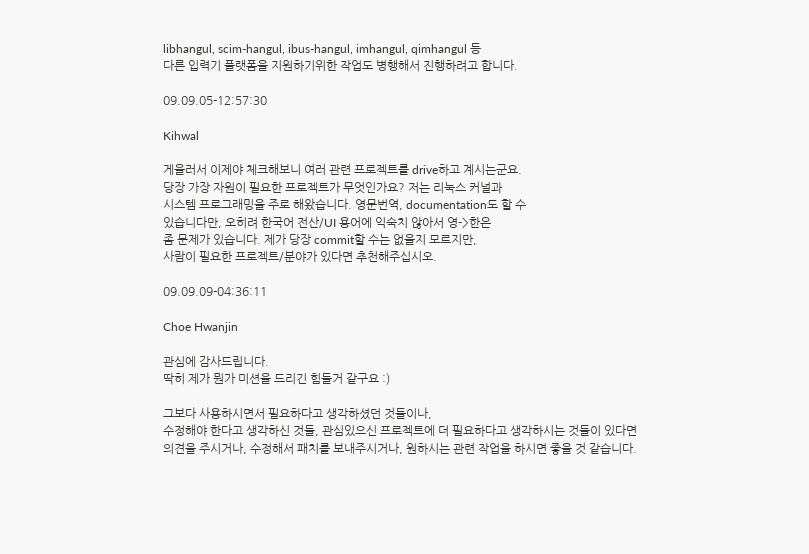libhangul, scim-hangul, ibus-hangul, imhangul, qimhangul 등
다른 입력기 플랫폼을 지원하기위한 작업도 병행해서 진행하려고 합니다.

09.09.05-12:57:30

Kihwal

게을러서 이제야 체크해보니 여러 관련 프로젝트를 drive하고 계시는군요.
당장 가장 자원이 필요한 프로젝트가 무엇인가요? 저는 리눅스 커널과
시스템 프로그래밍을 주로 해왔습니다. 영문번역, documentation도 할 수
있습니다만, 오히려 한국어 전산/UI 용어에 익숙치 않아서 영->한은
좀 문제가 있습니다. 제가 당장 commit할 수는 없을지 모르지만,
사람이 필요한 프로젝트/분야가 있다면 추천해주십시오.

09.09.09-04:36:11

Choe Hwanjin

관심에 감사드립니다.
딱히 제가 뭔가 미션을 드리긴 힘들거 같구요 :)

그보다 사용하시면서 필요하다고 생각하셨던 것들이나,
수정해야 한다고 생각하신 것들, 관심있으신 프로젝트에 더 필요하다고 생각하시는 것들이 있다면
의견을 주시거나, 수정해서 패치를 보내주시거나, 원하시는 관련 작업을 하시면 좋을 것 같습니다.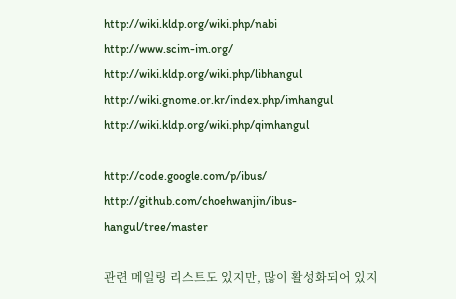http://wiki.kldp.org/wiki.php/nabi
http://www.scim-im.org/
http://wiki.kldp.org/wiki.php/libhangul
http://wiki.gnome.or.kr/index.php/imhangul
http://wiki.kldp.org/wiki.php/qimhangul

http://code.google.com/p/ibus/
http://github.com/choehwanjin/ibus-hangul/tree/master

관련 메일링 리스트도 있지만, 많이 활성화되어 있지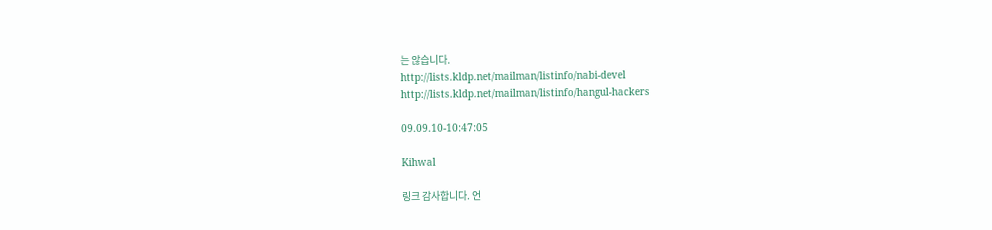는 않습니다.
http://lists.kldp.net/mailman/listinfo/nabi-devel
http://lists.kldp.net/mailman/listinfo/hangul-hackers

09.09.10-10:47:05

Kihwal

링크 감사합니다. 언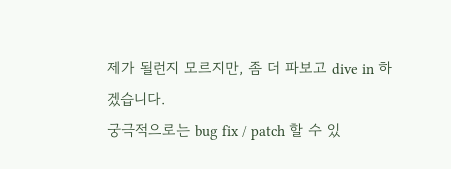제가 될런지 모르지만, 좀 더 파보고 dive in 하겠습니다.
궁극적으로는 bug fix / patch 할 수 있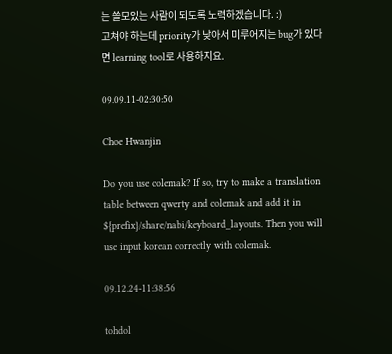는 쓸모있는 사람이 되도록 노력하겠습니다. :)
고쳐야 하는데 priority가 낮아서 미루어지는 bug가 있다면 learning tool로 사용하지요.

09.09.11-02:30:50

Choe Hwanjin

Do you use colemak? If so, try to make a translation table between qwerty and colemak and add it in ${prefix}/share/nabi/keyboard_layouts. Then you will use input korean correctly with colemak.

09.12.24-11:38:56

tohdol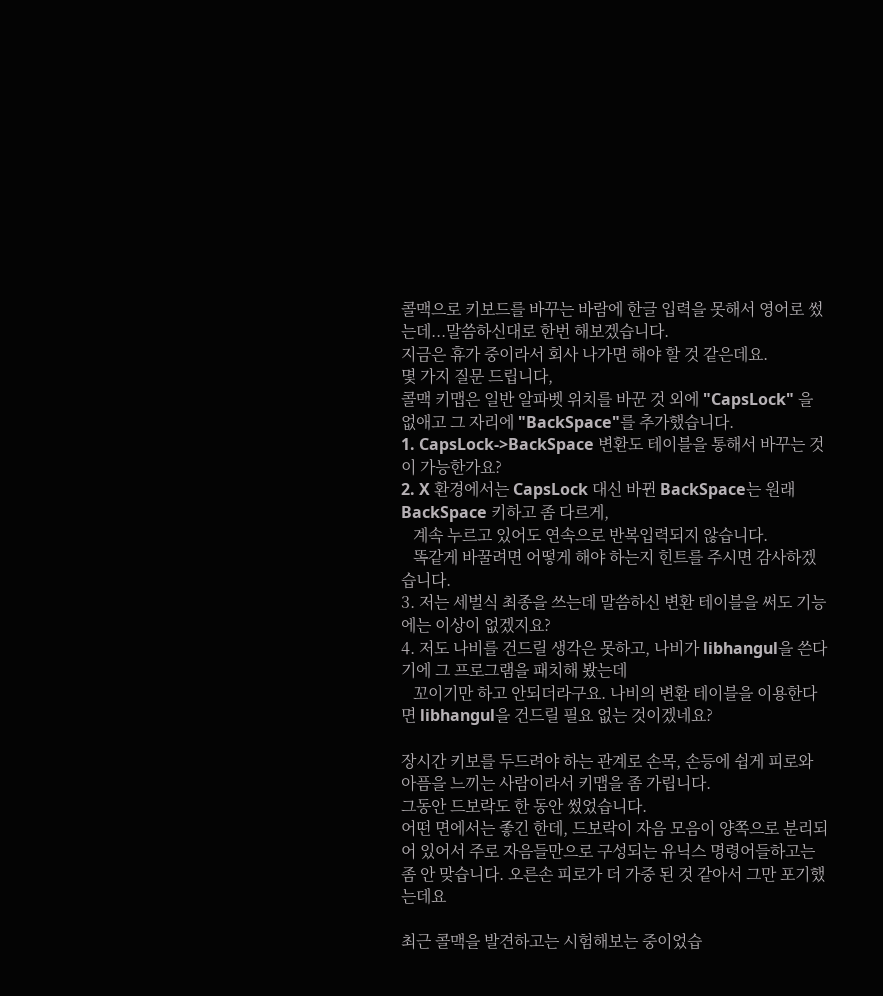콜맥으로 키보드를 바꾸는 바람에 한글 입력을 못해서 영어로 썼는데...말씀하신대로 한번 해보겠습니다.
지금은 휴가 중이라서 회사 나가면 해야 할 것 같은데요.
몇 가지 질문 드립니다,
콜맥 키맵은 일반 알파벳 위치를 바꾼 것 외에 "CapsLock" 을 없애고 그 자리에 "BackSpace"를 추가했습니다.
1. CapsLock->BackSpace 변환도 테이블을 통해서 바꾸는 것이 가능한가요?
2. X 환경에서는 CapsLock 대신 바뀐 BackSpace는 원래 BackSpace 키하고 좀 다르게,
   계속 누르고 있어도 연속으로 반복입력되지 않습니다.
   똑같게 바꿀려면 어떻게 해야 하는지 힌트를 주시면 감사하겠습니다.
3. 저는 세벌식 최종을 쓰는데 말씀하신 변환 테이블을 써도 기능에는 이상이 없겠지요?
4. 저도 나비를 건드릴 생각은 못하고, 나비가 libhangul을 쓴다기에 그 프로그램을 패치해 봤는데
   꼬이기만 하고 안되더라구요. 나비의 변환 테이블을 이용한다면 libhangul을 건드릴 필요 없는 것이겠네요?

장시간 키보를 두드려야 하는 관계로 손목, 손등에 쉽게 피로와 아픔을 느끼는 사람이라서 키맵을 좀 가립니다.
그동안 드보락도 한 동안 썼었습니다.
어떤 면에서는 좋긴 한데, 드보락이 자음 모음이 양쪽으로 분리되어 있어서 주로 자음들만으로 구성되는 유닉스 명령어들하고는 좀 안 맞습니다. 오른손 피로가 더 가중 된 것 같아서 그만 포기했는데요

최근 콜맥을 발견하고는 시험해보는 중이었습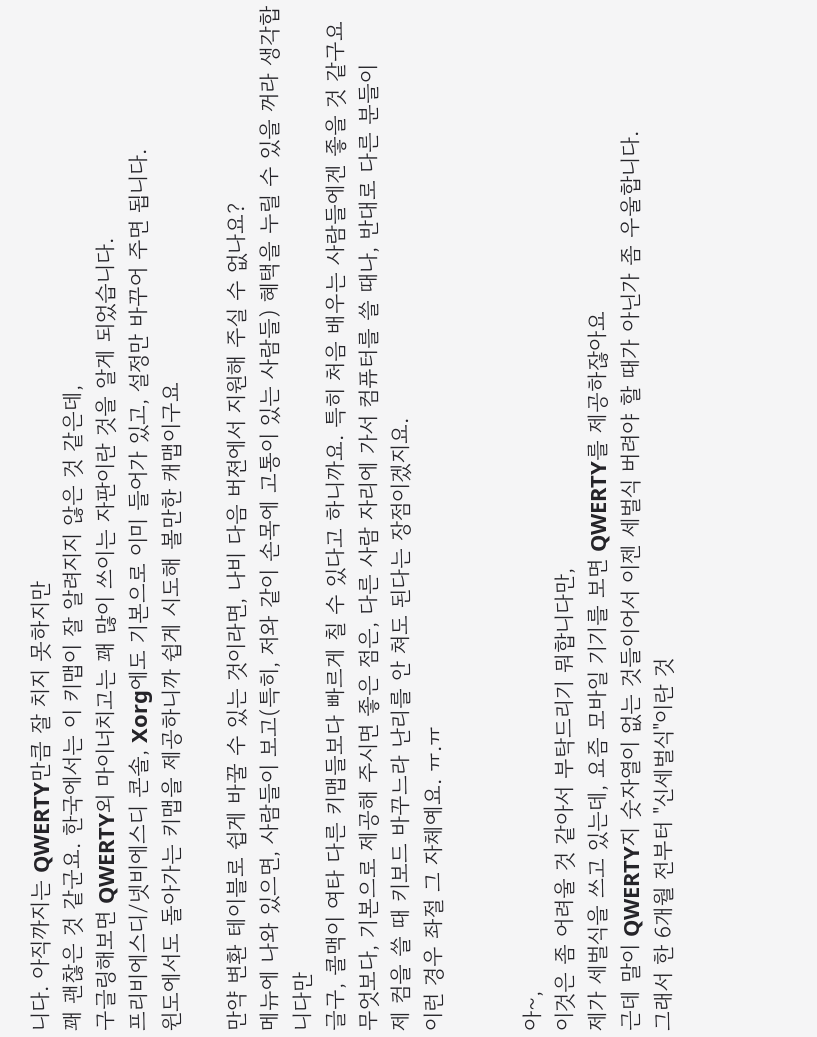니다. 아직까지는 QWERTY만큼 잘 치지 못하지만
꽤 괜찮은 것 같군요. 한국에서는 이 키맵이 잘 알려지지 않은 것 같은데,
구글링해보면 QWERTY외 마이너치고는 꽤 많이 쓰이는 자판이란 것을 알게 되었습니다.
프리비에스디/넷비에스디 콘솔, Xorg에도 기본으로 이미 들어가 있고, 설정만 바꾸어 주면 됩니다.
윈도에서도 돌아가는 키맵을 제공하니까 쉽게 시도해 볼만한 캐맵이구요

만약 변환 테이블로 쉽게 바꿀 수 있는 것이라면, 나비 다음 버젼에서 지원해 주실 수 없나요?
메뉴에 나와 있으면, 사람들이 보고(특히, 저와 같이 손목에 고통이 있는 사람들) 혜택을 누릴 수 있을 꺼라 생각합니다만
글구, 콜맥이 여타 다른 키맵들보다 빠르게 칠 수 있다고 하니까요. 특히 처음 배우는 사람들에겐 좋을 것 같구요
무엇보다, 기본으로 제공해 주시면 좋은 점은, 다른 사람 자리에 가서 컴퓨터를 쓸 때나, 반대로 다른 분들이
제 컴을 쓸 때 키보드 바꾸느라 난리를 안 쳐도 된다는 장점이겠지요.
이런 경우 좌절 그 자체예요. ㅠ.ㅠ


아~,
이것은 좀 어려울 것 같아서 부탁드리기 뭐합니다만,
제가 세벌식을 쓰고 있는데, 요즘 모바일 기기를 보면 QWERTY를 제공하잖아요
근데 말이 QWERTY지 숫자열이 없는 것들이어서 이젠 세벌식 버려야 할 때가 아닌가 좀 우울합니다.
그래서 한 6개월 전부터 "신세벌식"이란 것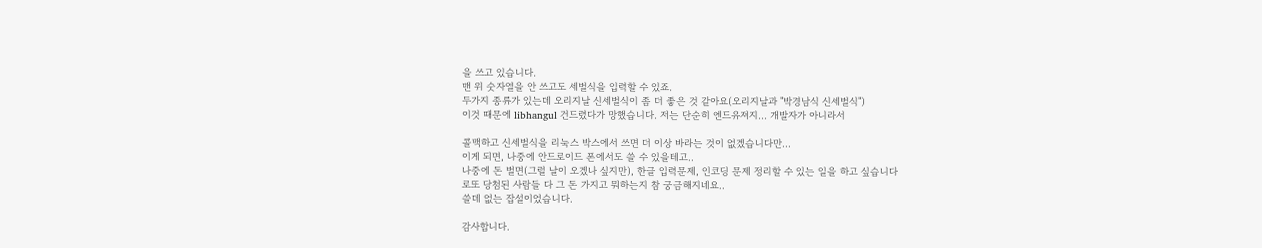을 쓰고 있습니다.
맨 위 숫자열을 안 쓰고도 세벌식을 입력할 수 있죠.
두가지 종류가 있는데 오리지날 신세벌식이 좀 더 좋은 것 같아요(오리지날과 "박경남식 신세벌식")
이것 때문에 libhangul 건드렸다가 망했습니다. 저는 단순히 엔드유져지... 개발자가 아니라서

콜맥하고 신세벌식을 리눅스 박스에서 쓰면 더 이상 바라는 것이 없겠습니다만...
이게 되면, 나중에 안드로이드 폰에서도 쓸 수 있을테고..
나중에 돈 벌면(그럴 날이 오겠나 싶지만), 한글 입력문제, 인코딩 문제 정리할 수 있는 일을 하고 싶습니다
로또 당첨된 사람들 다 그 돈 가지고 뭐하는지 참 궁금해지네요..
쓸데 없는 잡설이었습니다.

감사합니다.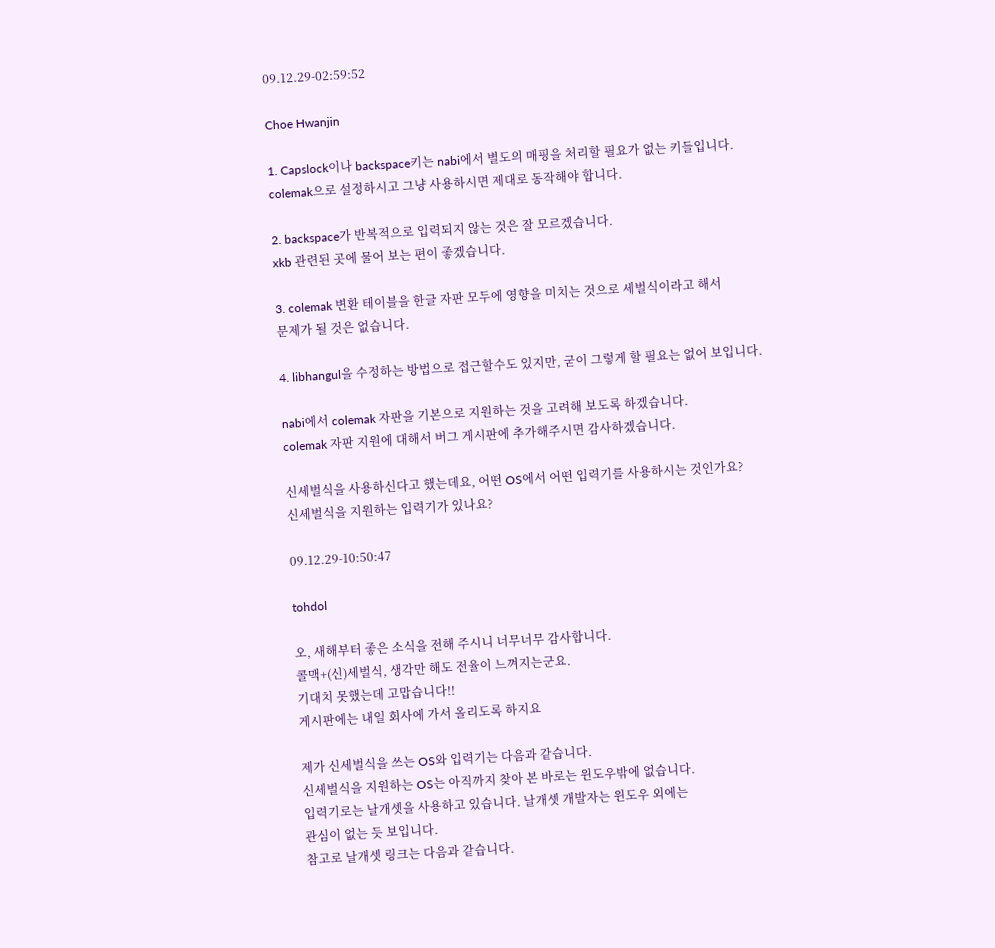09.12.29-02:59:52

Choe Hwanjin

1. Capslock이나 backspace키는 nabi에서 별도의 매핑을 처리할 필요가 없는 키들입니다.
colemak으로 설정하시고 그냥 사용하시면 제대로 동작해야 합니다.

2. backspace가 반복적으로 입력되지 않는 것은 잘 모르겠습니다.
xkb 관련된 곳에 물어 보는 편이 좋겠습니다.

3. colemak 변환 테이블을 한글 자판 모두에 영향을 미치는 것으로 세벌식이라고 해서
문제가 될 것은 없습니다.

4. libhangul을 수정하는 방법으로 접근할수도 있지만, 굳이 그렇게 할 필요는 없어 보입니다.

nabi에서 colemak 자판을 기본으로 지원하는 것을 고려해 보도록 하겠습니다.
colemak 자판 지원에 대해서 버그 게시판에 추가해주시면 감사하겠습니다.

신세벌식을 사용하신다고 했는데요, 어떤 OS에서 어떤 입력기를 사용하시는 것인가요?
신세벌식을 지원하는 입력기가 있나요?

09.12.29-10:50:47

tohdol

오, 새해부터 좋은 소식을 전해 주시니 너무너무 감사합니다.
콜맥+(신)세벌식, 생각만 해도 전율이 느껴지는군요.
기대치 못했는데 고맙습니다!!
게시판에는 내일 회사에 가서 올리도록 하지요

제가 신세벌식을 쓰는 OS와 입력기는 다음과 같습니다.
신세벌식을 지원하는 OS는 아직까지 찾아 본 바로는 윈도우밖에 없습니다.
입력기로는 날개셋을 사용하고 있습니다. 날개셋 개발자는 윈도우 외에는
관심이 없는 듯 보입니다.
참고로 날개셋 링크는 다음과 같습니다.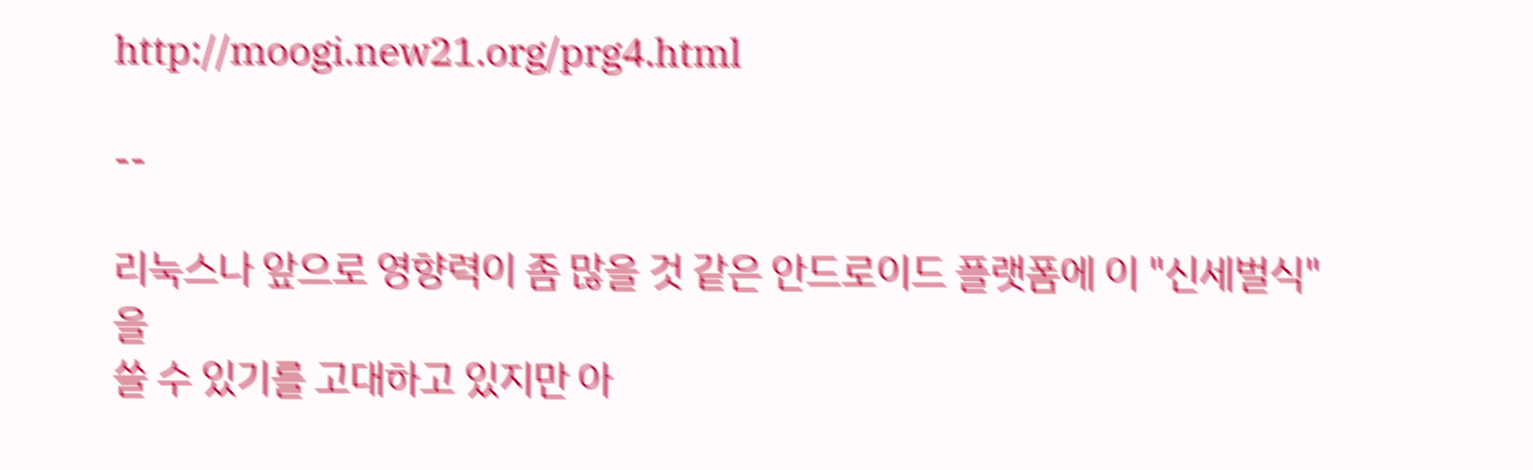http://moogi.new21.org/prg4.html

--

리눅스나 앞으로 영향력이 좀 많을 것 같은 안드로이드 플랫폼에 이 "신세벌식"을
쓸 수 있기를 고대하고 있지만 아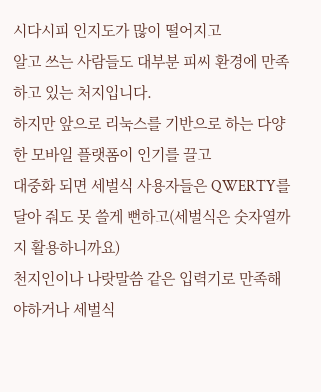시다시피 인지도가 많이 떨어지고
알고 쓰는 사람들도 대부분 피씨 환경에 만족하고 있는 처지입니다.
하지만 앞으로 리눅스를 기반으로 하는 다양한 모바일 플랫폼이 인기를 끌고
대중화 되면 세벌식 사용자들은 QWERTY를 달아 줘도 못 쓸게 뻔하고(세벌식은 숫자열까지 활용하니까요)
천지인이나 나랏말씀 같은 입력기로 만족해야하거나 세벌식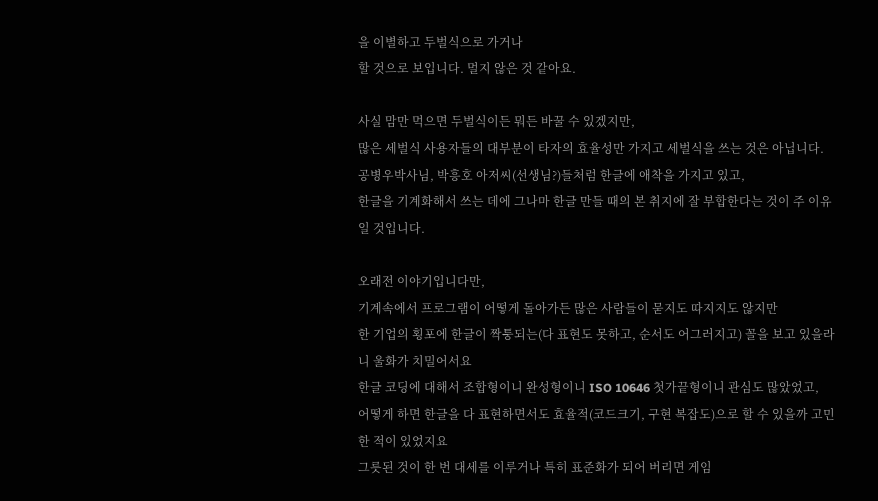을 이별하고 두벌식으로 가거나
할 것으로 보입니다. 멀지 않은 것 같아요.

사실 맘만 먹으면 두벌식이든 뭐든 바꿀 수 있겠지만,
많은 세벌식 사용자들의 대부분이 타자의 효율성만 가지고 세벌식을 쓰는 것은 아닙니다.
공병우박사님, 박흥호 아저씨(선생님?)들처럼 한글에 애착을 가지고 있고,
한글을 기계화해서 쓰는 데에 그나마 한글 만들 때의 본 취지에 잘 부합한다는 것이 주 이유일 것입니다.

오래전 이야기입니다만,
기계속에서 프로그램이 어떻게 돌아가든 많은 사람들이 묻지도 따지지도 않지만
한 기업의 횡포에 한글이 짝퉁되는(다 표현도 못하고, 순서도 어그러지고) 꼴을 보고 있을라니 울화가 치밀어서요
한글 코딩에 대해서 조합형이니 완성형이니 ISO 10646 첫가끝형이니 관심도 많았었고,
어떻게 하면 한글을 다 표현하면서도 효율적(코드크기, 구현 복잡도)으로 할 수 있을까 고민한 적이 있었지요
그릇된 것이 한 번 대세를 이루거나 특히 표준화가 되어 버리면 게임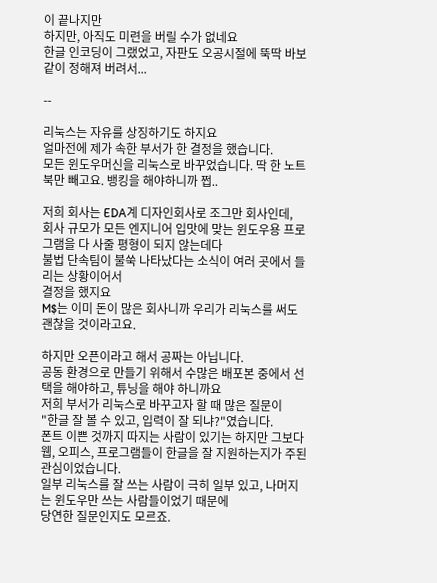이 끝나지만
하지만, 아직도 미련을 버릴 수가 없네요
한글 인코딩이 그랬었고, 자판도 오공시절에 뚝딱 바보같이 정해져 버려서...

--

리눅스는 자유를 상징하기도 하지요
얼마전에 제가 속한 부서가 한 결정을 했습니다.
모든 윈도우머신을 리눅스로 바꾸었습니다. 딱 한 노트북만 빼고요. 뱅킹을 해야하니까 쩝..

저희 회사는 EDA계 디자인회사로 조그만 회사인데,
회사 규모가 모든 엔지니어 입맛에 맞는 윈도우용 프로그램을 다 사줄 평형이 되지 않는데다
불법 단속팀이 불쑥 나타났다는 소식이 여러 곳에서 들리는 상황이어서
결정을 했지요
M$는 이미 돈이 많은 회사니까 우리가 리눅스를 써도 괜찮을 것이라고요.

하지만 오픈이라고 해서 공짜는 아닙니다.
공동 환경으로 만들기 위해서 수많은 배포본 중에서 선택을 해야하고, 튜닝을 해야 하니까요
저희 부서가 리눅스로 바꾸고자 할 때 많은 질문이
"한글 잘 볼 수 있고, 입력이 잘 되냐?"였습니다.
폰트 이쁜 것까지 따지는 사람이 있기는 하지만 그보다
웹, 오피스, 프로그램들이 한글을 잘 지원하는지가 주된 관심이었습니다.
일부 리눅스를 잘 쓰는 사람이 극히 일부 있고, 나머지는 윈도우만 쓰는 사람들이었기 때문에
당연한 질문인지도 모르죠.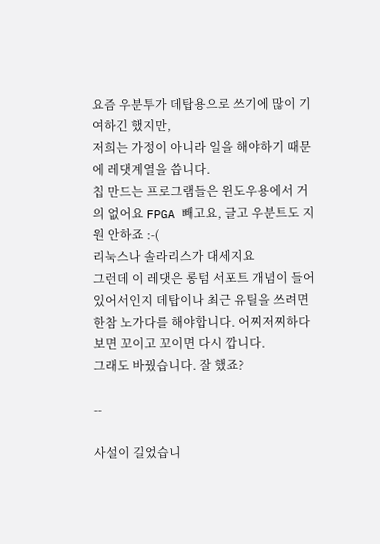요즘 우분투가 데탑용으로 쓰기에 많이 기여하긴 했지만,
저희는 가정이 아니라 일을 해야하기 때문에 레댓계열을 씁니다.
칩 만드는 프로그램들은 윈도우용에서 거의 없어요 FPGA 빼고요, 글고 우분트도 지원 안하죠 :-(
리눅스나 솔라리스가 대세지요
그런데 이 레댓은 롱텀 서포트 개념이 들어 있어서인지 데탑이나 최근 유틸을 쓰려면
한참 노가다를 해야합니다. 어찌저찌하다보면 꼬이고 꼬이면 다시 깝니다.
그래도 바꿨습니다. 잘 했죠?

--

사설이 길었습니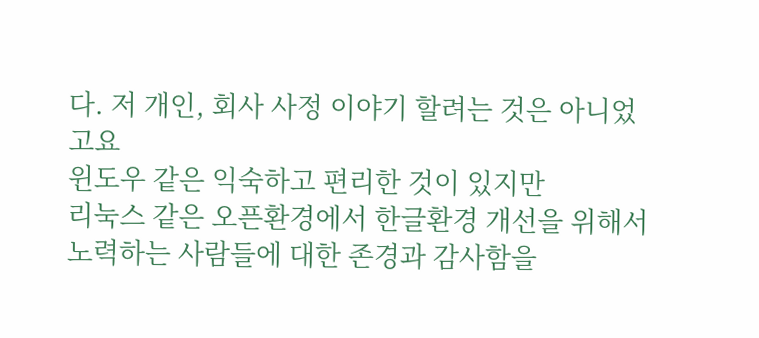다. 저 개인, 회사 사정 이야기 할려는 것은 아니었고요
윈도우 같은 익숙하고 편리한 것이 있지만
리눅스 같은 오픈환경에서 한글환경 개선을 위해서 노력하는 사람들에 대한 존경과 감사함을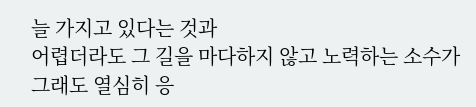늘 가지고 있다는 것과
어렵더라도 그 길을 마다하지 않고 노력하는 소수가그래도 열심히 응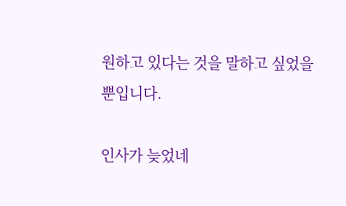원하고 있다는 것을 말하고 싶었을 뿐입니다.

인사가 늦었네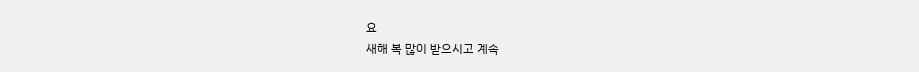요
새해 복 많이 받으시고 계속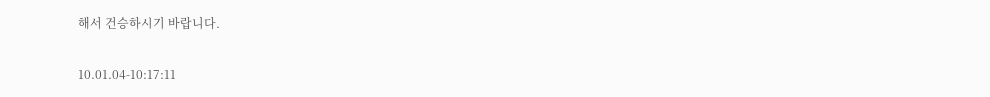해서 건승하시기 바랍니다.

10.01.04-10:17:11